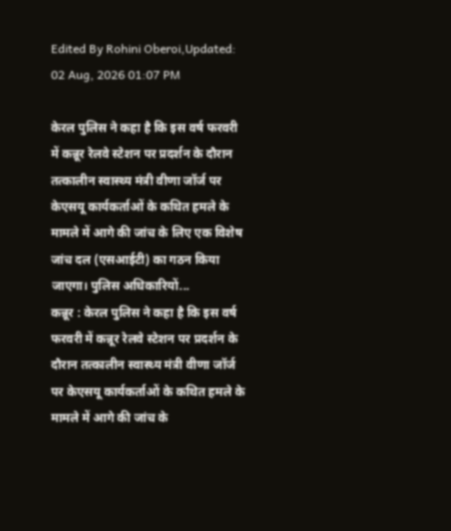Edited By Rohini Oberoi,Updated: 02 Aug, 2026 01:07 PM

केरल पुलिस ने कहा है कि इस वर्ष फरवरी में कन्नूर रेलवे स्टेशन पर प्रदर्शन के दौरान तत्कालीन स्वास्थ्य मंत्री वीणा जॉर्ज पर केएसयू कार्यकर्ताओं के कथित हमले के मामले में आगे की जांच के लिए एक विशेष जांच दल (एसआईटी) का गठन किया जाएगा। पुलिस अधिकारियों...
कन्नूर : केरल पुलिस ने कहा है कि इस वर्ष फरवरी में कन्नूर रेलवे स्टेशन पर प्रदर्शन के दौरान तत्कालीन स्वास्थ्य मंत्री वीणा जॉर्ज पर केएसयू कार्यकर्ताओं के कथित हमले के मामले में आगे की जांच के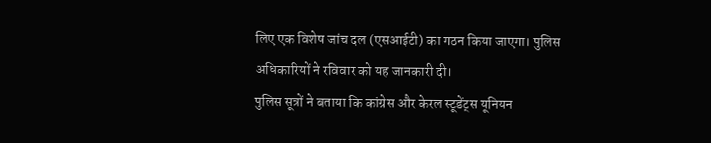लिए एक विशेष जांच दल (एसआईटी) का गठन किया जाएगा। पुलिस अधिकारियों ने रविवार को यह जानकारी दी।
पुलिस सूत्रों ने बताया कि कांग्रेस और केरल स्टूडेंट्स यूनियन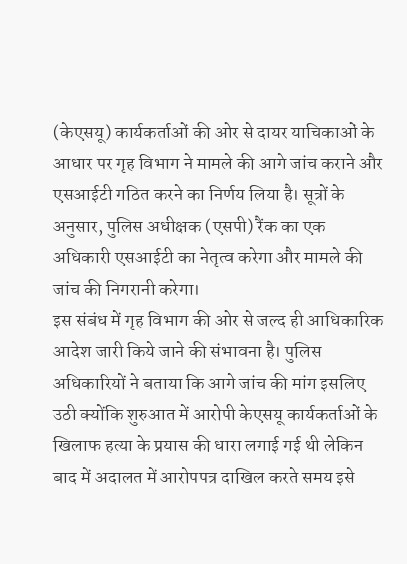(केएसयू) कार्यकर्ताओं की ओर से दायर याचिकाओं के आधार पर गृह विभाग ने मामले की आगे जांच कराने और एसआईटी गठित करने का निर्णय लिया है। सूत्रों के अनुसार, पुलिस अधीक्षक (एसपी) रैंक का एक अधिकारी एसआईटी का नेतृत्व करेगा और मामले की जांच की निगरानी करेगा।
इस संबंध में गृह विभाग की ओर से जल्द ही आधिकारिक आदेश जारी किये जाने की संभावना है। पुलिस अधिकारियों ने बताया कि आगे जांच की मांग इसलिए उठी क्योंकि शुरुआत में आरोपी केएसयू कार्यकर्ताओं के खिलाफ हत्या के प्रयास की धारा लगाई गई थी लेकिन बाद में अदालत में आरोपपत्र दाखिल करते समय इसे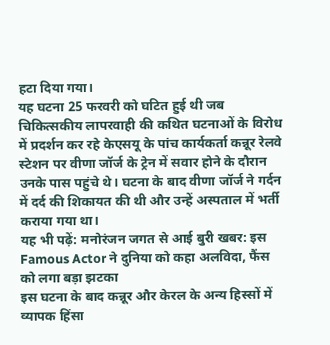हटा दिया गया।
यह घटना 25 फरवरी को घटित हुई थी जब चिकित्सकीय लापरवाही की कथित घटनाओं के विरोध में प्रदर्शन कर रहे केएसयू के पांच कार्यकर्ता कन्नूर रेलवे स्टेशन पर वीणा जॉर्ज के ट्रेन में सवार होने के दौरान उनके पास पहुंचे थे। घटना के बाद वीणा जॉर्ज ने गर्दन में दर्द की शिकायत की थी और उन्हें अस्पताल में भर्ती कराया गया था।
यह भी पढ़ें: मनोरंजन जगत से आई बुरी खबर: इस Famous Actor ने दुनिया को कहा अलविदा, फैंस को लगा बड़ा झटका
इस घटना के बाद कन्नूर और केरल के अन्य हिस्सों में व्यापक हिंसा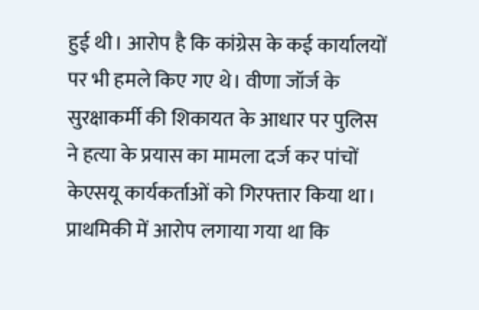हुई थी। आरोप है कि कांग्रेस के कई कार्यालयों पर भी हमले किए गए थे। वीणा जॉर्ज के सुरक्षाकर्मी की शिकायत के आधार पर पुलिस ने हत्या के प्रयास का मामला दर्ज कर पांचों केएसयू कार्यकर्ताओं को गिरफ्तार किया था।
प्राथमिकी में आरोप लगाया गया था कि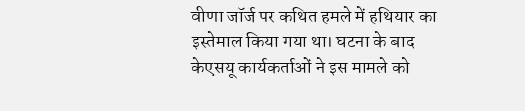वीणा जॉर्ज पर कथित हमले में हथियार का इस्तेमाल किया गया था। घटना के बाद केएसयू कार्यकर्ताओं ने इस मामले को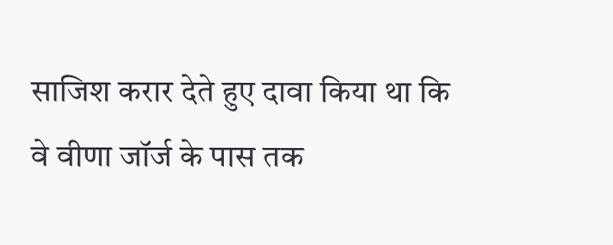साजिश करार देते हुए दावा किया था कि वे वीणा जॉर्ज के पास तक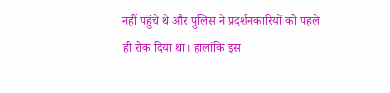नहीं पहुंचे थे और पुलिस ने प्रदर्शनकारियों को पहले ही रोक दिया था। हालांकि इस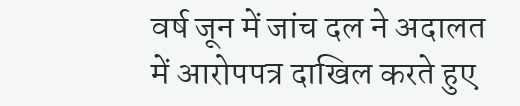वर्ष जून में जांच दल ने अदालत में आरोपपत्र दाखिल करते हुए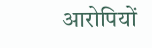आरोपियों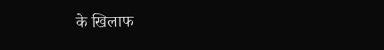के खिलाफ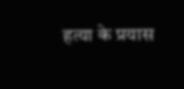हत्या के प्रयास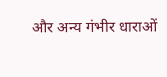और अन्य गंभीर धाराओं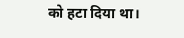को हटा दिया था।